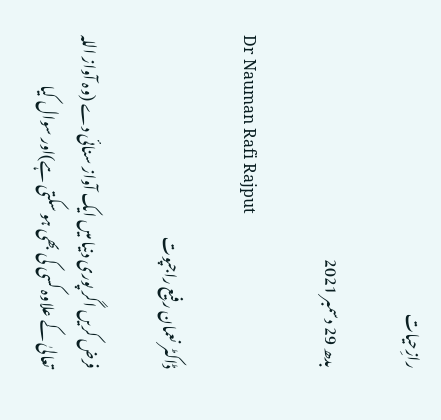رازِحیات

بدھ 29 دسمبر 2021

Dr Nauman Rafi Rajput

ڈاکٹر نعمان رفیع راجپوت

فرض کریں اگر پوری دنیا میں ایک آواز سنائی دے (وہ آواز اللہ تعالیٰ کے علاوہ کسی کی بھی ہو سکتی ہے)اور سوال کیا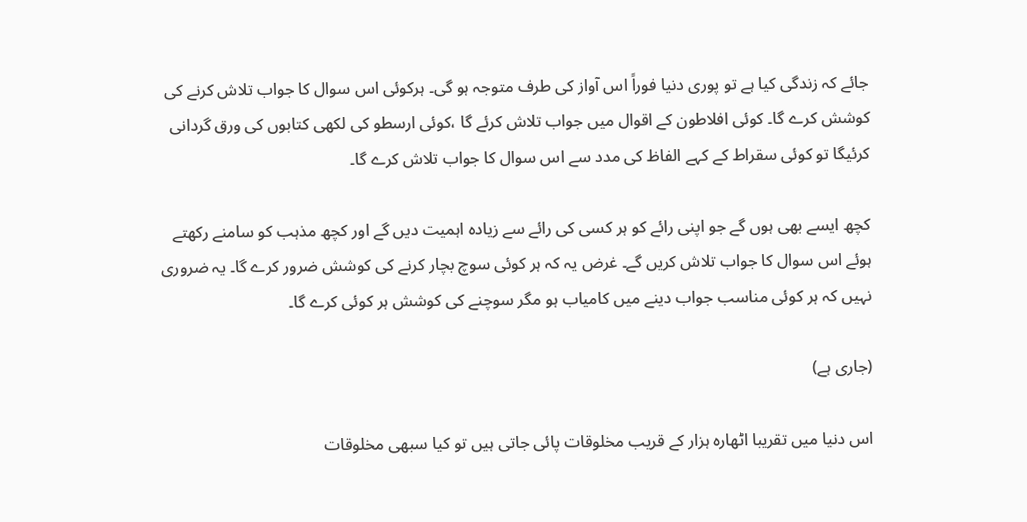جائے کہ زندگی کیا ہے تو پوری دنیا فوراً اس آواز کی طرف متوجہ ہو گی۔ ہرکوئی اس سوال کا جواب تلاش کرنے کی کوشش کرے گا۔ کوئی افلاطون کے اقوال میں جواب تلاش کرئے گا ،کوئی ارسطو کی لکھی کتابوں کی ورق گردانی کرئیگا تو کوئی سقراط کے کہے الفاظ کی مدد سے اس سوال کا جواب تلاش کرے گا۔

کچھ ایسے بھی ہوں گے جو اپنی رائے کو ہر کسی کی رائے سے زیادہ اہمیت دیں گے اور کچھ مذہب کو سامنے رکھتے ہوئے اس سوال کا جواب تلاش کریں گے۔ غرض یہ کہ ہر کوئی سوچ بچار کرنے کی کوشش ضرور کرے گا۔ یہ ضروری نہیں کہ ہر کوئی مناسب جواب دینے میں کامیاب ہو مگر سوچنے کی کوشش ہر کوئی کرے گا۔

(جاری ہے)

اس دنیا میں تقریبا اٹھارہ ہزار کے قریب مخلوقات پائی جاتی ہیں تو کیا سبھی مخلوقات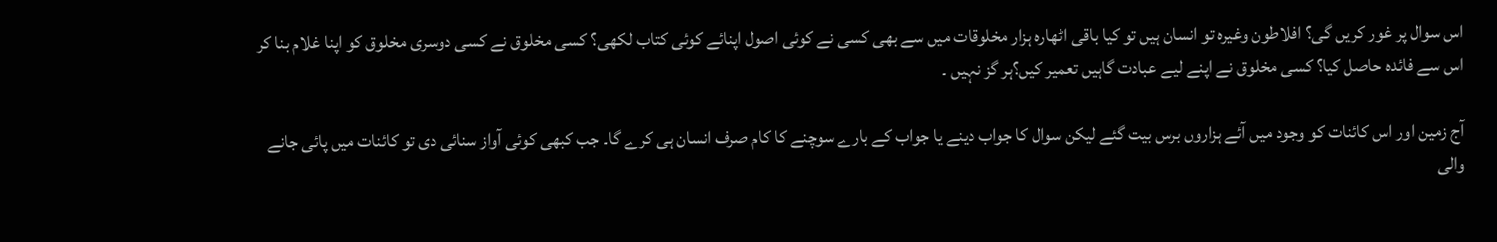اس سوال پر غور کریں گی؟ افلاطون وغیرہ تو انسان ہیں تو کیا باقی اٹھارہ ہزار مخلوقات میں سے بھی کسی نے کوئی اصول اپنائے کوئی کتاب لکھی؟ کسی مخلوق نے کسی دوسری مخلوق کو اپنا غلام بنا کر اس سے فائدہ حاصل کیا؟ کسی مخلوق نے اپنے لیے عبادت گاہیں تعمیر کیں؟ہر گز نہیں ۔

آج زمین اور اس کائنات کو وجود میں آئے ہزاروں برس بیت گئے لیکن سوال کا جواب دینے یا جواب کے بارے سوچنے کا کام صرف انسان ہی کرے گا۔ جب کبھی کوئی آواز سنائی دی تو کائنات میں پائی جانے والی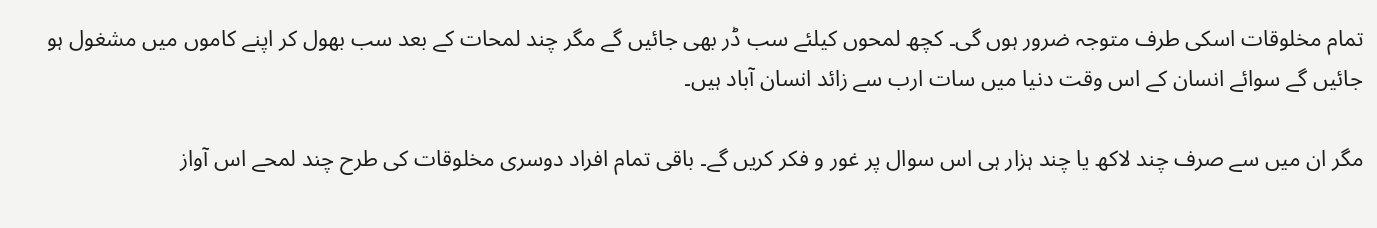تمام مخلوقات اسکی طرف متوجہ ضرور ہوں گی۔ کچھ لمحوں کیلئے سب ڈر بھی جائیں گے مگر چند لمحات کے بعد سب بھول کر اپنے کاموں میں مشغول ہو جائیں گے سوائے انسان کے اس وقت دنیا میں سات ارب سے زائد انسان آباد ہیں۔

مگر ان میں سے صرف چند لاکھ یا چند ہزار ہی اس سوال پر غور و فکر کریں گے۔ باقی تمام افراد دوسری مخلوقات کی طرح چند لمحے اس آواز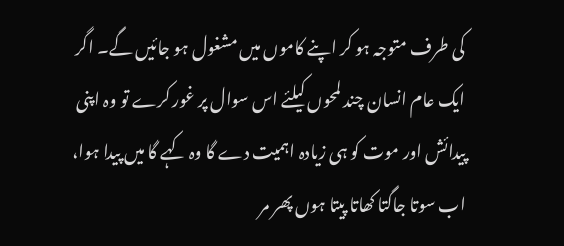کی طرف متوجہ ہو کر اپنے کاموں میں مشغول ہو جائیں گے۔ اگر ایک عام انسان چند لمحوں کیلئے اس سوال پر غور کرے تو وہ اپنی پیدائش اور موت کو ہی زیادہ اہمیت دے گا وہ کہے گا میں پیدا ہوا، اب سوتا جاگتا کھاتا پیتا ہوں پھر مر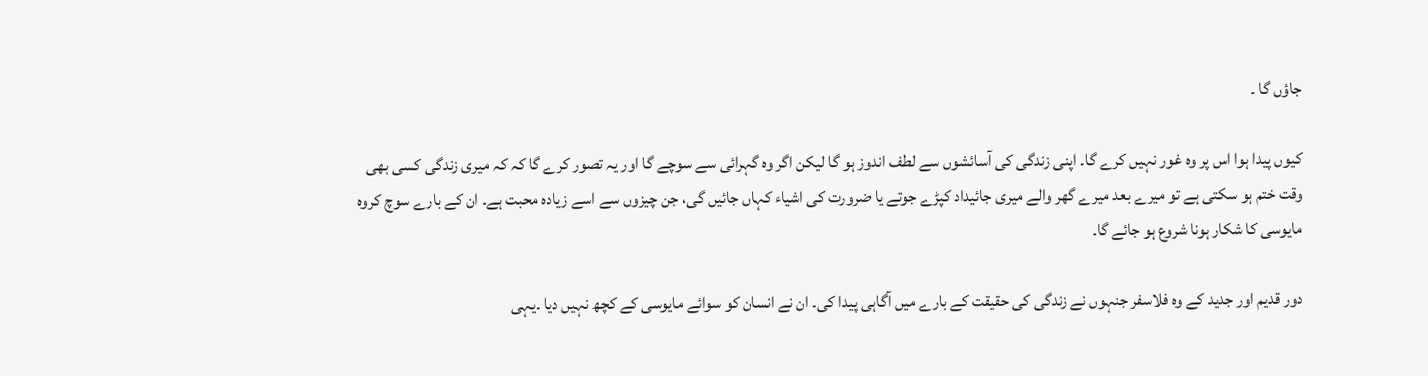جاؤں گا ۔

کیوں پیدا ہوا اس پر وہ غور نہیں کرے گا۔ اپنی زندگی کی آسائشوں سے لطف اندوز ہو گا لیکن اگر وہ گہرائی سے سوچے گا اور یہ تصور کرے گا کہ کہ میری زندگی کسی بھی وقت ختم ہو سکتی ہے تو میرے بعد میرے گھر والے میری جائیداد کپڑے جوتے یا ضرورت کی اشیاء کہاں جائیں گی، جن چیزوں سے اسے زیادہ محبت ہے۔ ان کے بارے سوچ کروہ مایوسی کا شکار ہونا شروع ہو جائے گا۔

دور قدیم اور جدید کے وہ فلاسفر جنہوں نے زندگی کی حقیقت کے بارے میں آگاہی پیدا کی۔ ان نے انسان کو سوائے مایوسی کے کچھ نہیں دیا ۔یہی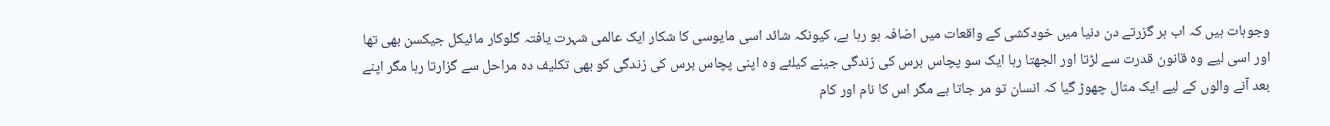وجوہات ہیں کہ اب ہر گزرتے دن دنیا میں خودکشی کے واقعات میں اضافہ ہو رہا ہے، کیونکہ شائد اسی مایوسی کا شکار ایک عالمی شہرت یافتہ گلوکار مائیکل جیکسن بھی تھا اور اسی لیے وہ قانون قدرت سے لڑتا اور الجھتا رہا ایک سو پچاس برس کی زندگی جینے کیلئے وہ اپنی پچاس برس کی زندگی کو بھی تکلیف دہ مراحل سے گزارتا رہا مگر اپنے بعد آنے والوں کے لیے ایک مثال چھوڑ گیا کہ انسان تو مر جاتا ہے مگر اس کا نام اور کام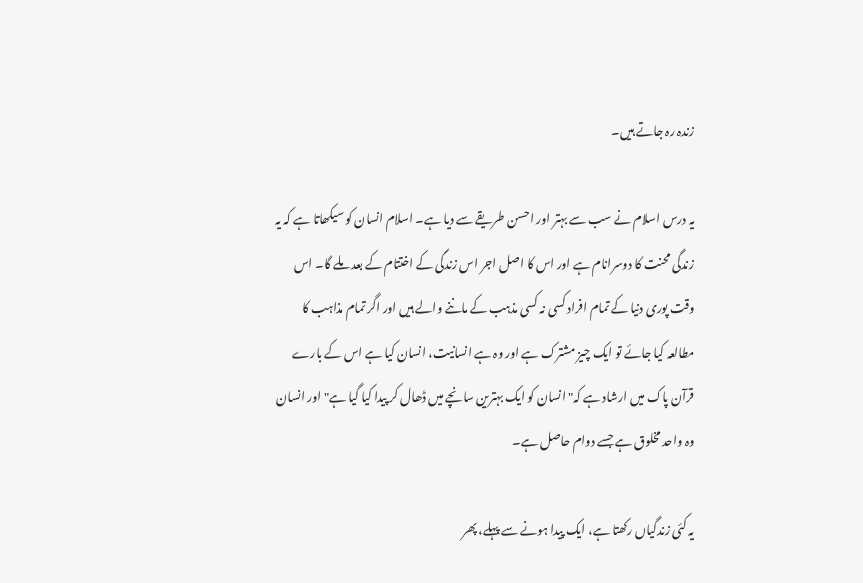زندہ رہ جاتے ہیں۔

یہ درس اسلام نے سب سے بہتر اور احسن طریقے سے دیا ہے۔ اسلام انسان کو سیکھاتا ہے کہ یہ زندگی محنت کا دوسرانام ہے اور اس کا اصل اجر اس زندگی کے اختتام کے بعد ملے گا۔ اس وقت پوری دنیا کے تمام افراد کسی نہ کسی مذہب کے ماننے والے ہیں اور اگر تمام مذاہب کا مطالعہ کیا جائے تو ایک چیز مشترک ہے اور وہ ہے انسانیت، انسان کیا ہے اس کے بارے قرآن پاک میں ارشاد ہے کہ" انسان کو ایک بہترین سانچے میں ڈھال کر پیدا کیا گیا ہے" اور انسان وہ واحد مخلوق ہے جسے دوام حاصل ہے۔

یہ کئی زندگیاں رکھتا ہے، ایک پیدا ہونے سے پہلے، پھر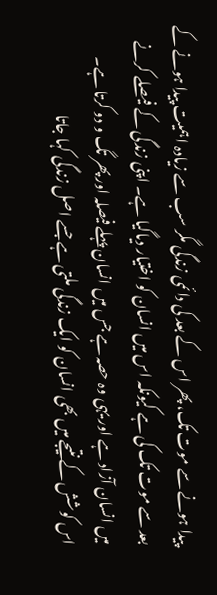پیدا ہونے سے موت تک، پھر اس کے بعد کی دائمی زندگی مگر سب سے زیادہ اہمیت پیدا ہونے کے بعد سے موت تک کی ہے کیونکہ اس میں انسان کو اختیار دیاگیا ہے۔ اپنی زندگی کے فیصلے کرنے میں انسان آزاد ہے اور یہی وہ حصہ ہے جس میں انسان پہلے فیصلہ اور پھر تگ و دو کرتا ہے۔ اس کوشش کے نتیجے میں بھی انسان کو ایک زندگی ملتی ہے جسے اصل زندگی کہا جاتا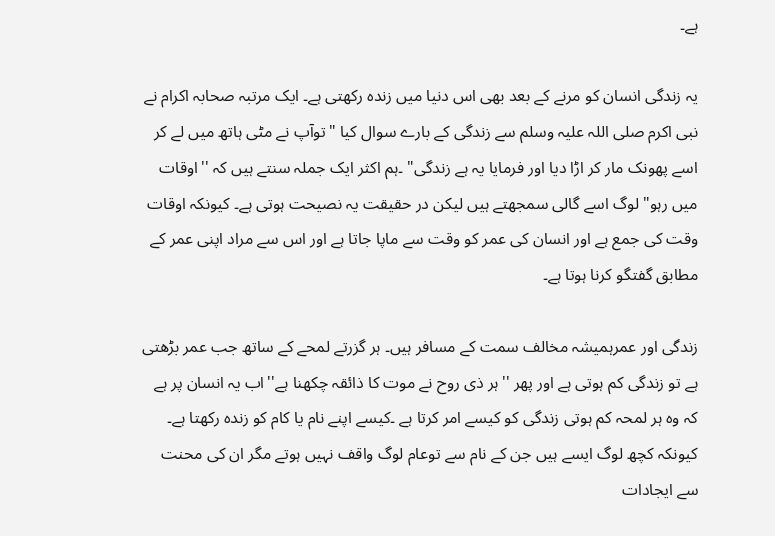ہے۔

یہ زندگی انسان کو مرنے کے بعد بھی اس دنیا میں زندہ رکھتی ہے۔ ایک مرتبہ صحابہ اکرام نے نبی اکرم صلی اللہ علیہ وسلم سے زندگی کے بارے سوال کیا "توآپ نے مٹی ہاتھ میں لے کر اسے پھونک مار کر اڑا دیا اور فرمایا یہ ہے زندگی" ۔ہم اکثر ایک جملہ سنتے ہیں کہ ''اوقات میں رہو" لوگ اسے گالی سمجھتے ہیں لیکن در حقیقت یہ نصیحت ہوتی ہے۔ کیونکہ اوقات وقت کی جمع ہے اور انسان کی عمر کو وقت سے ماپا جاتا ہے اور اس سے مراد اپنی عمر کے مطابق گفتگو کرنا ہوتا ہے۔

زندگی اور عمرہمیشہ مخالف سمت کے مسافر ہیں۔ ہر گزرتے لمحے کے ساتھ جب عمر بڑھتی ہے تو زندگی کم ہوتی ہے اور پھر ''ہر ذی روح نے موت کا ذائقہ چکھنا ہے''اب یہ انسان پر ہے کہ وہ ہر لمحہ کم ہوتی زندگی کو کیسے امر کرتا ہے ۔کیسے اپنے نام یا کام کو زندہ رکھتا ہے۔ کیونکہ کچھ لوگ ایسے ہیں جن کے نام سے توعام لوگ واقف نہیں ہوتے مگر ان کی محنت سے ایجادات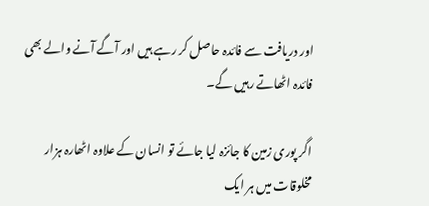اور دریافت سے فائدہ حاصل کر رہے ہیں اور آگے آنے والے بھی فائدہ اٹھاتے رہیں گے۔

اگر پوری زمین کا جائزہ لیا جائے تو انسان کے علاوہ اٹھارہ ہزار مخلوقات میں ہر ایک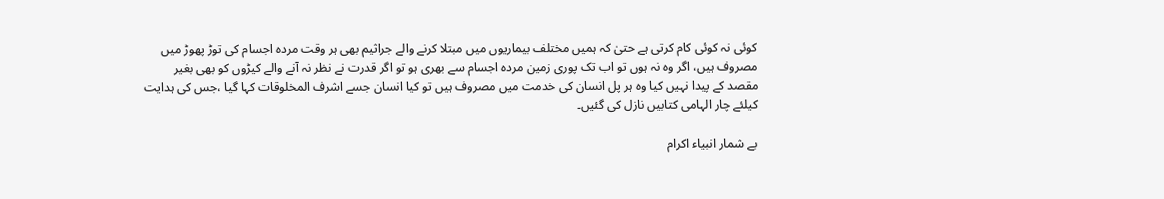کوئی نہ کوئی کام کرتی ہے حتیٰ کہ ہمیں مختلف بیماریوں میں مبتلا کرنے والے جراثیم بھی ہر وقت مردہ اجسام کی توڑ پھوڑ میں مصروف ہیں، اگر وہ نہ ہوں تو اب تک پوری زمین مردہ اجسام سے بھری ہو تو اگر قدرت نے نظر نہ آنے والے کیڑوں کو بھی بغیر مقصد کے پیدا نہیں کیا وہ ہر پل انسان کی خدمت میں مصروف ہیں تو کیا انسان جسے اشرف المخلوقات کہا گیا ،جس کی ہدایت کیلئے چار الہامی کتابیں نازل کی گئیں۔

بے شمار انبیاء اکرام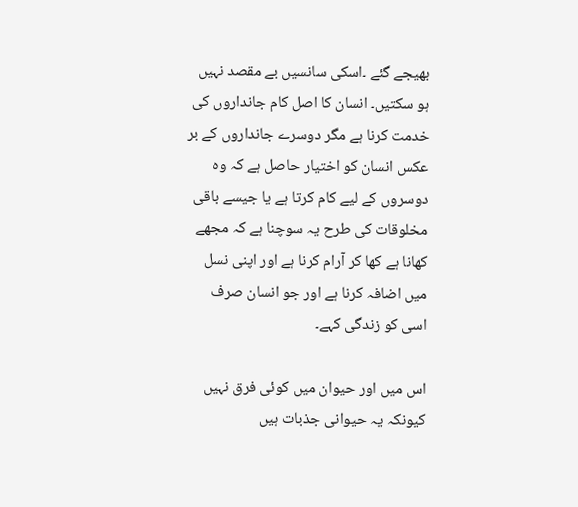بھیجے گئے ۔اسکی سانسیں بے مقصد نہیں ہو سکتیں۔ انسان کا اصل کام جانداروں کی خدمت کرنا ہے مگر دوسرے جانداروں کے بر عکس انسان کو اختیار حاصل ہے کہ وہ دوسروں کے لیے کام کرتا ہے یا جیسے باقی مخلوقات کی طرح یہ سوچنا ہے کہ مجھے کھانا ہے کھا کر آرام کرنا ہے اور اپنی نسل میں اضافہ کرنا ہے اور جو انسان صرف اسی کو زندگی کہے۔

اس میں اور حیوان میں کوئی فرق نہیں کیونکہ یہ حیوانی جذبات ہیں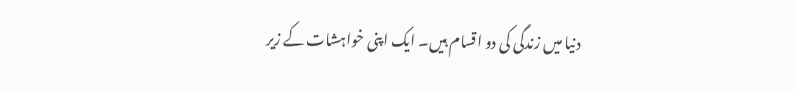دنیا میں زندگی کی دو اقسام ہیں۔ ایک اپنی خواہشات کے زیر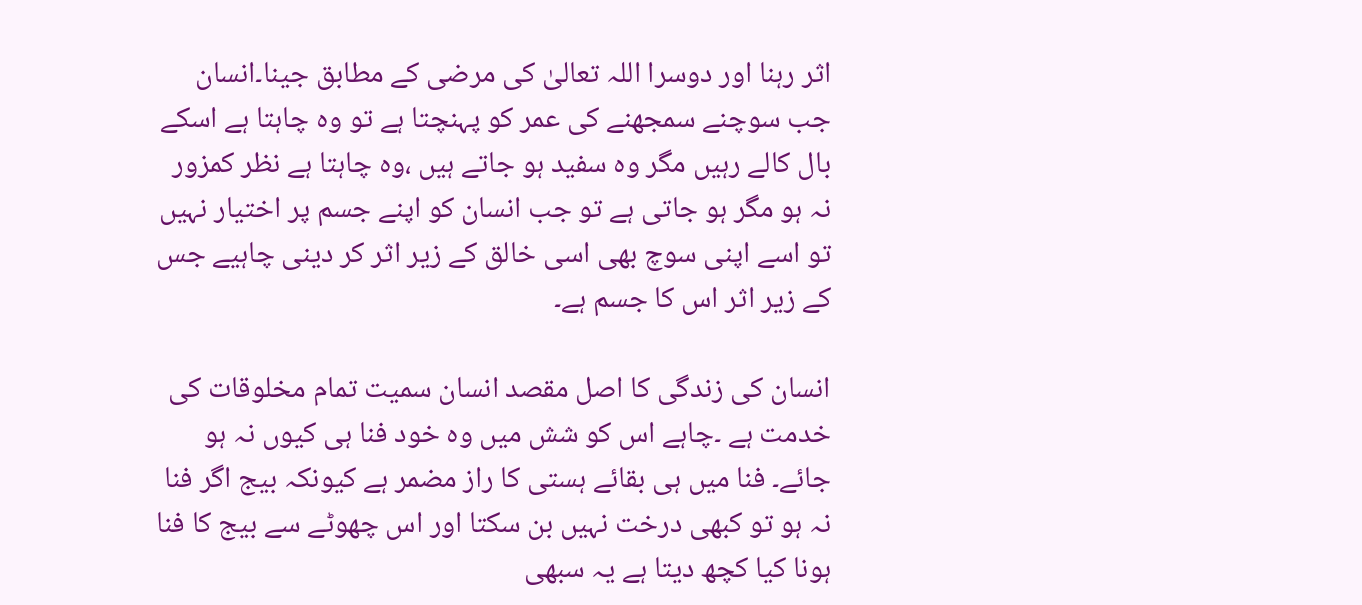اثر رہنا اور دوسرا اللہ تعالیٰ کی مرضی کے مطابق جینا۔انسان جب سوچنے سمجھنے کی عمر کو پہنچتا ہے تو وہ چاہتا ہے اسکے بال کالے رہیں مگر وہ سفید ہو جاتے ہیں ،وہ چاہتا ہے نظر کمزور نہ ہو مگر ہو جاتی ہے تو جب انسان کو اپنے جسم پر اختیار نہیں تو اسے اپنی سوچ بھی اسی خالق کے زیر اثر کر دینی چاہیے جس کے زیر اثر اس کا جسم ہے۔

انسان کی زندگی کا اصل مقصد انسان سمیت تمام مخلوقات کی خدمت ہے ۔چاہے اس کو شش میں وہ خود فنا ہی کیوں نہ ہو جائے۔ فنا میں ہی بقائے ہستی کا راز مضمر ہے کیونکہ بیج اگر فنا نہ ہو تو کبھی درخت نہیں بن سکتا اور اس چھوٹے سے بیج کا فنا ہونا کیا کچھ دیتا ہے یہ سبھی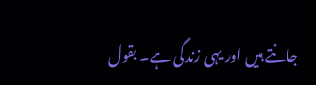جانتے ہیں اور یہی زندگی ہے۔ بقول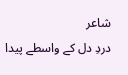شاعر
دردِ دل کے واسطے پیدا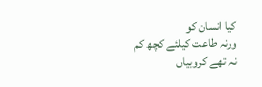کیا انسان کو
ورنہ طاعت کیلئے کچھ کم نہ تھے کروبیاں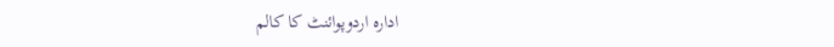ادارہ اردوپوائنٹ کا کالم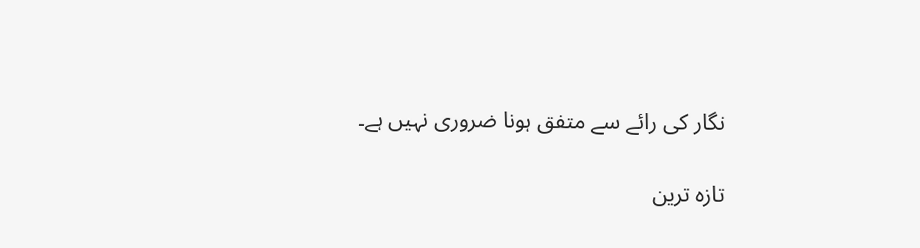نگار کی رائے سے متفق ہونا ضروری نہیں ہے۔

تازہ ترین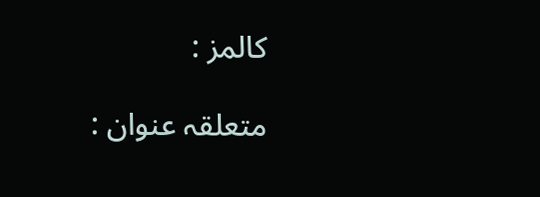کالمز :

متعلقہ عنوان :